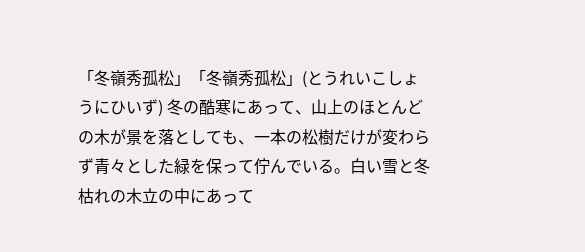「冬嶺秀孤松」「冬嶺秀孤松」(とうれいこしょうにひいず) 冬の酷寒にあって、山上のほとんどの木が景を落としても、一本の松樹だけが変わらず青々とした緑を保って佇んでいる。白い雪と冬枯れの木立の中にあって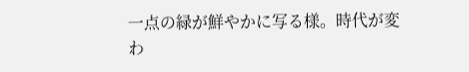一点の緑が鮮やかに写る様。時代が変わ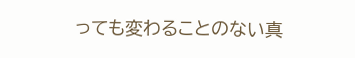っても変わることのない真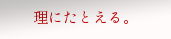理にたとえる。